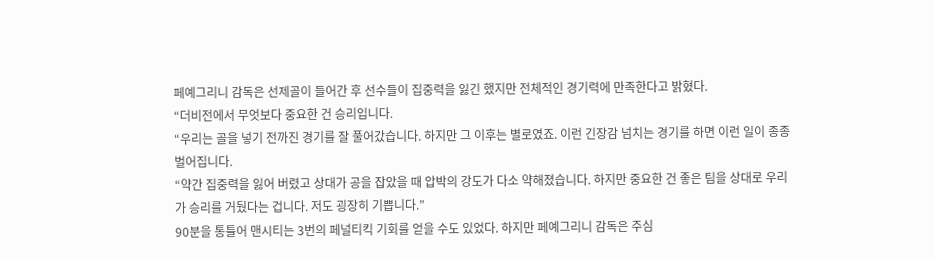페예그리니 감독은 선제골이 들어간 후 선수들이 집중력을 잃긴 했지만 전체적인 경기력에 만족한다고 밝혔다.
“더비전에서 무엇보다 중요한 건 승리입니다.
“우리는 골을 넣기 전까진 경기를 잘 풀어갔습니다. 하지만 그 이후는 별로였죠. 이런 긴장감 넘치는 경기를 하면 이런 일이 종종 벌어집니다.
“약간 집중력을 잃어 버렸고 상대가 공을 잡았을 때 압박의 강도가 다소 약해졌습니다. 하지만 중요한 건 좋은 팀을 상대로 우리가 승리를 거뒀다는 겁니다. 저도 굉장히 기쁩니다.”
90분을 통틀어 맨시티는 3번의 페널티킥 기회를 얻을 수도 있었다. 하지만 페예그리니 감독은 주심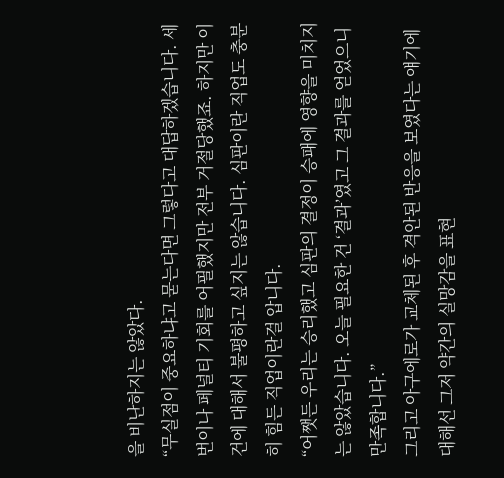을 비난하지는 않았다.
“무실점이 중요하냐고 묻는다면 그렇다고 대답하겠습니다. 세 번이나 페널티 기회를 어필했지만 전부 거절당했죠. 하지만 이 건에 대해서 불평하고 싶지는 않습니다. 심판이란 직업도 충분히 힘든 직업이란걸 압니다.
“어쨋든 우리는 승리했고 심판의 결정이 승패에 영향을 미치지는 않았습니다. 오늘 필요한 건 ‘결과’였고 그 결과를 얻었으니 만족합니다.”
그리고 아구에로가 교체된 후 격안된 반응을 보였다는 얘기에 대해선 그저 약간의 실망감을 표현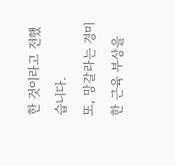한 것이라고 전했습니다.
또, 망갈라는 경미한 근육 부상을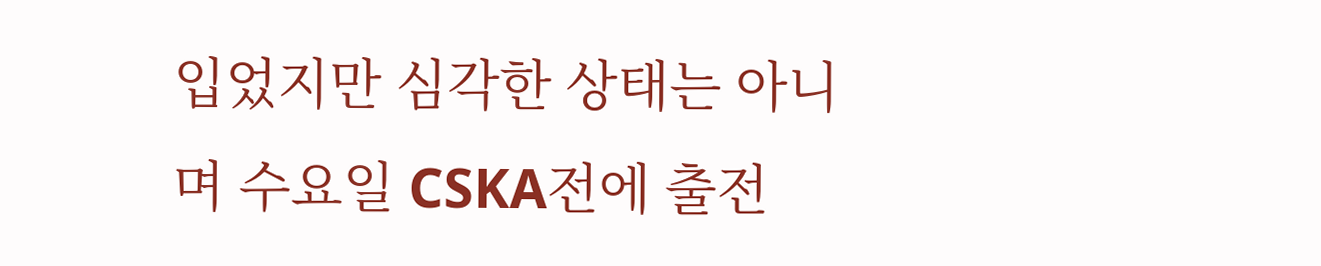입었지만 심각한 상태는 아니며 수요일 CSKA전에 출전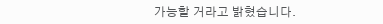가능할 거라고 밝혔습니다.